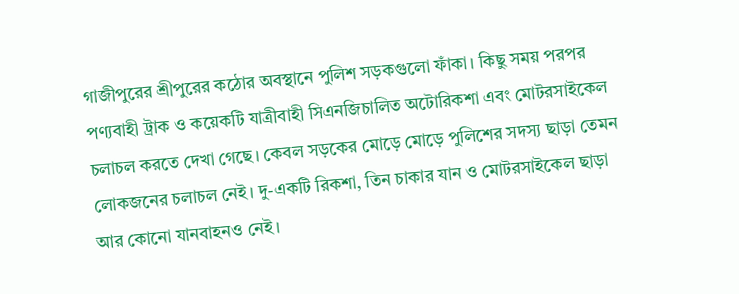গাজীপুরের শ্রীপুরের কঠোর অবস্থানে পুলিশ সড়কগুলো ফাঁকা। কিছু সময় পরপর পণ্যবাহী ট্রাক ও কয়েকটি যাত্রীবাহী সিএনজিচালিত অটোরিকশা এবং মোটরসাইকেল চলাচল করতে দেখা গেছে। কেবল সড়কের মোড়ে মোড়ে পুলিশের সদস্য ছাড়া তেমন লোকজনের চলাচল নেই। দু-একটি রিকশা, তিন চাকার যান ও মোটরসাইকেল ছাড়া আর কোনো যানবাহনও নেই।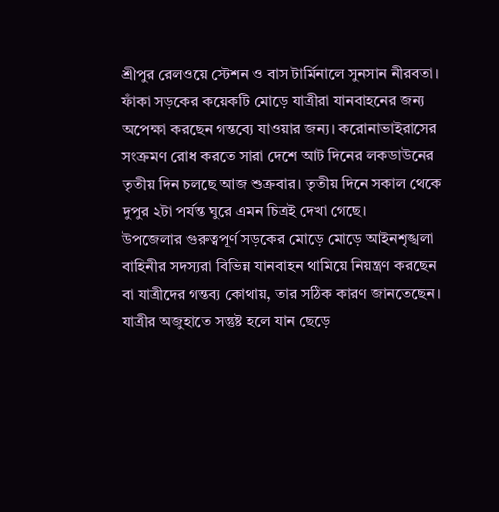শ্রীপুর রেলওয়ে স্টেশন ও বাস টার্মিনালে সুনসান নীরবতা। ফাঁকা সড়কের কয়েকটি মোড়ে যাত্রীরা যানবাহনের জন্য অপেক্ষা করছেন গন্তব্যে যাওয়ার জন্য। করোনাভাইরাসের সংক্রমণ রোধ করতে সারা দেশে আট দিনের লকডাউনের তৃতীয় দিন চলছে আজ শুক্রবার। তৃতীয় দিনে সকাল থেকে দুপুর ২টা পর্যন্ত ঘুরে এমন চিত্রই দেখা গেছে।
উপজেলার গুরুত্বপূর্ণ সড়কের মোড়ে মোড়ে আইনশৃঙ্খলা বাহিনীর সদস্যরা বিভিন্ন যানবাহন থামিয়ে নিয়ন্ত্রণ করছেন বা যাত্রীদের গন্তব্য কোথায়, তার সঠিক কারণ জানতেছেন। যাত্রীর অজুহাতে সন্তুষ্ট হলে যান ছেড়ে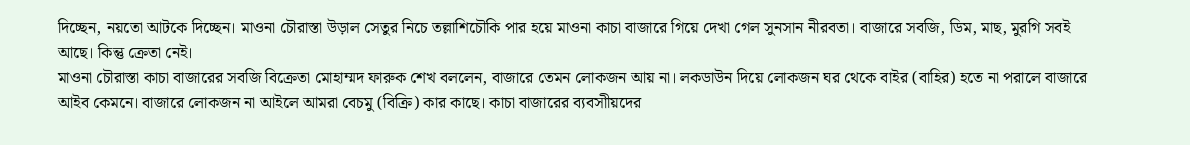দিচ্ছেন, নয়তো আটকে দিচ্ছেন। মাওনা চৌরাস্তা উড়াল সেতুর নিচে তল্লাশিচৌকি পার হয়ে মাওনা কাচা বাজারে গিয়ে দেখা গেল সুনসান নীরবতা। বাজারে সবজি, ডিম, মাছ, মুরগি সবই আছে। কিন্তু ক্রেতা নেই।
মাওনা চৌরাস্তা কাচা বাজারের সবজি বিক্রেতা মোহাম্মদ ফারুক শেখ বললেন, বাজারে তেমন লোকজন আয় না। লকডাউন দিয়ে লোকজন ঘর থেকে বাইর (বাহির) হতে না পরালে বাজারে আইব কেমনে। বাজারে লোকজন না আইলে আমরা বেচমু (বিক্রি) কার কাছে। কাচা বাজারের ব্যবসাীয়দের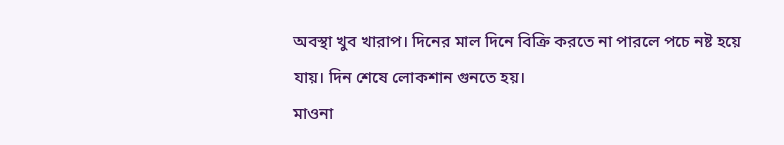অবস্থা খুব খারাপ। দিনের মাল দিনে বিক্রি করতে না পারলে পচে নষ্ট হয়ে যায়। দিন শেষে লোকশান গুনতে হয়।
মাওনা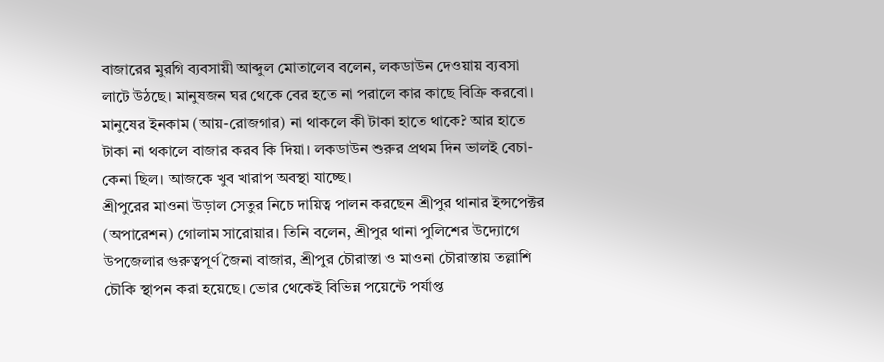বাজারের মুরগি ব্যবসায়ী আব্দুল মোতালেব বলেন, লকডাউন দেওয়ায় ব্যবসা লাটে উঠছে। মানুষজন ঘর থেকে বের হতে না পরালে কার কাছে বিক্রি করবো। মানুষের ইনকাম (আয়-রোজগার) না থাকলে কী টাকা হাতে থাকে? আর হাতে টাকা না থকালে বাজার করব কি দিয়া। লকডাউন শুরুর প্রথম দিন ভালই বেচা-কেনা ছিল। আজকে খুব খারাপ অবস্থা যাচ্ছে।
শ্রীপুরের মাওনা উড়াল সেতুর নিচে দায়িত্ব পালন করছেন শ্রীপুর থানার ইন্সপেক্টর (অপারেশন) গোলাম সারোয়ার। তিনি বলেন, শ্রীপুর থানা পুলিশের উদ্যোগে উপজেলার গুরুত্বপূর্ণ জৈনা বাজার, শ্রীপুর চৌরাস্তা ও মাওনা চৌরাস্তায় তল্লাশি চৌকি স্থাপন করা হয়েছে। ভোর থেকেই বিভিন্ন পয়েন্টে পর্যাপ্ত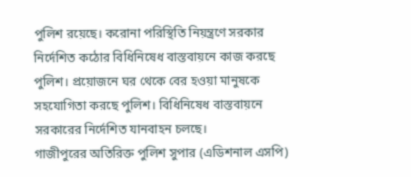পুলিশ রয়েছে। করোনা পরিস্থিতি নিয়ন্ত্রণে সরকার নির্দেশিত কঠোর বিধিনিষেধ বাস্তবায়নে কাজ করছে পুলিশ। প্রয়োজনে ঘর থেকে বের হওয়া মানুষকে সহযোগিতা করছে পুলিশ। বিধিনিষেধ বাস্তবায়নে সরকারের নির্দেশিত যানবাহন চলছে।
গাজীপুরের অতিরিক্ত পুলিশ সুপার (এডিশনাল এসপি)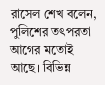রাসেল শেখ বলেন, পুলিশের তৎপরতা আগের মতোই আছে। বিভিন্ন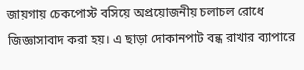জায়গায় চেকপোস্ট বসিয়ে অপ্রয়োজনীয় চলাচল রোধে জিজ্ঞাসাবাদ করা হয়। এ ছাড়া দোকানপাট বন্ধ রাখার ব্যাপারে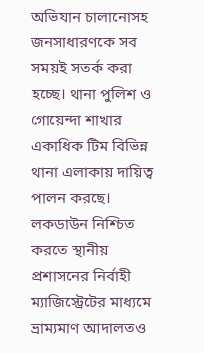অভিযান চালানোসহ জনসাধারণকে সব সময়ই সতর্ক করা হচ্ছে। থানা পুলিশ ও গোয়েন্দা শাখার একাধিক টিম বিভিন্ন থানা এলাকায় দায়িত্ব পালন করছে। লকডাউন নিশ্চিত করতে স্থানীয় প্রশাসনের নির্বাহী ম্যাজিস্ট্রেটের মাধ্যমে ভ্রাম্যমাণ আদালতও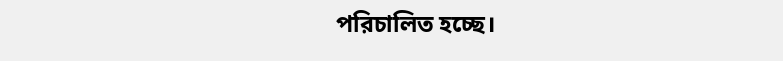পরিচালিত হচ্ছে।